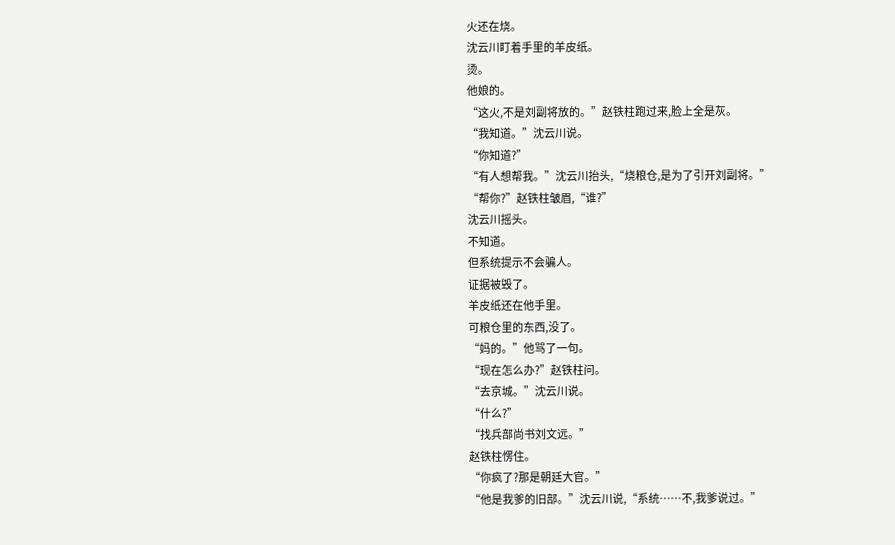火还在烧。
沈云川盯着手里的羊皮纸。
烫。
他娘的。
“这火,不是刘副将放的。”赵铁柱跑过来,脸上全是灰。
“我知道。”沈云川说。
“你知道?”
“有人想帮我。”沈云川抬头,“烧粮仓,是为了引开刘副将。”
“帮你?”赵铁柱皱眉,“谁?”
沈云川摇头。
不知道。
但系统提示不会骗人。
证据被毁了。
羊皮纸还在他手里。
可粮仓里的东西,没了。
“妈的。”他骂了一句。
“现在怎么办?”赵铁柱问。
“去京城。”沈云川说。
“什么?”
“找兵部尚书刘文远。”
赵铁柱愣住。
“你疯了?那是朝廷大官。”
“他是我爹的旧部。”沈云川说,“系统……不,我爹说过。”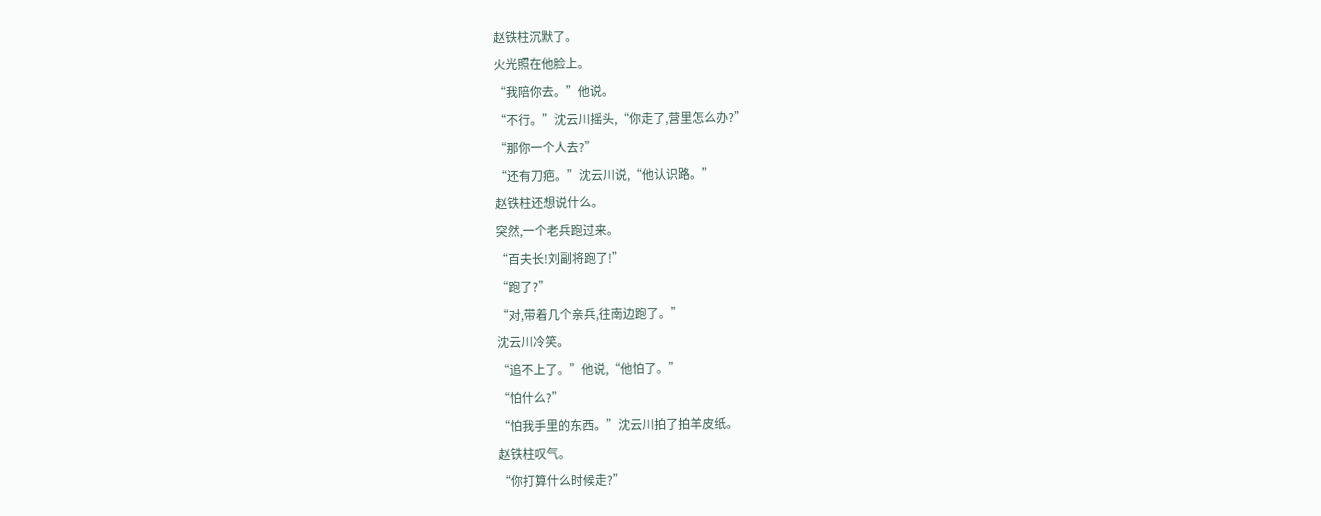赵铁柱沉默了。
火光照在他脸上。
“我陪你去。”他说。
“不行。”沈云川摇头,“你走了,营里怎么办?”
“那你一个人去?”
“还有刀疤。”沈云川说,“他认识路。”
赵铁柱还想说什么。
突然,一个老兵跑过来。
“百夫长!刘副将跑了!”
“跑了?”
“对,带着几个亲兵,往南边跑了。”
沈云川冷笑。
“追不上了。”他说,“他怕了。”
“怕什么?”
“怕我手里的东西。”沈云川拍了拍羊皮纸。
赵铁柱叹气。
“你打算什么时候走?”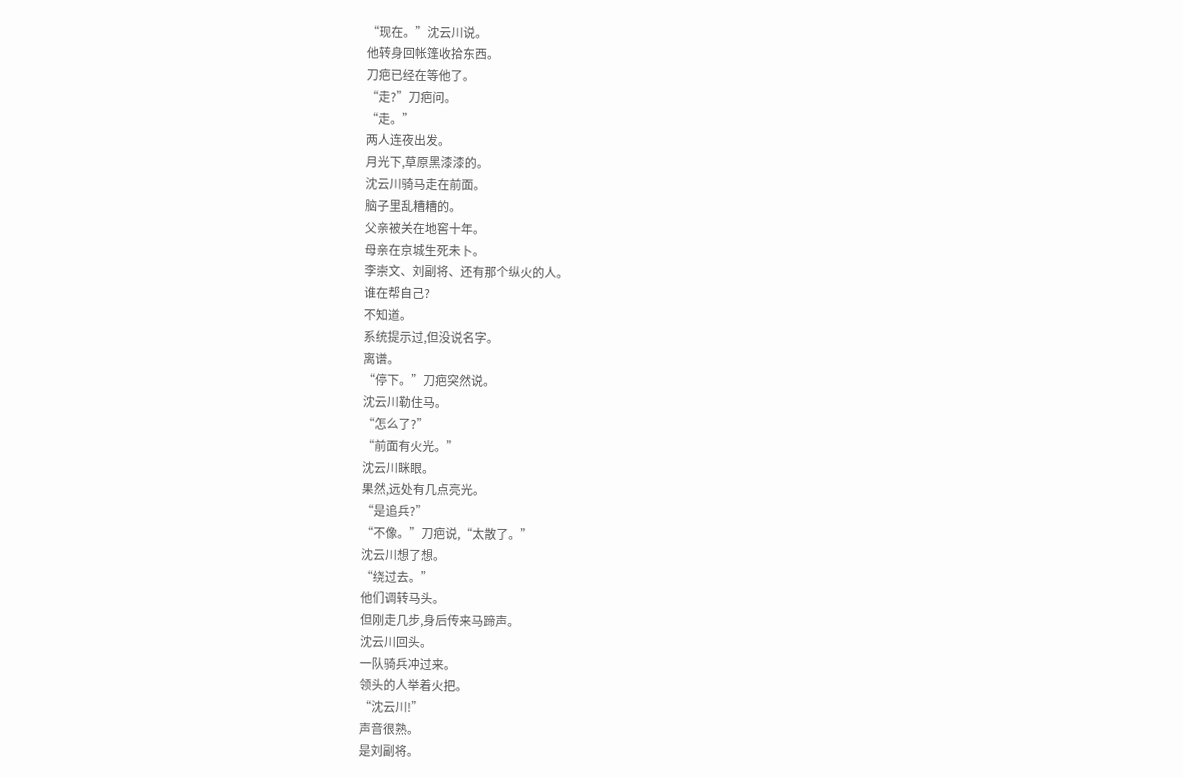“现在。”沈云川说。
他转身回帐篷收拾东西。
刀疤已经在等他了。
“走?”刀疤问。
“走。”
两人连夜出发。
月光下,草原黑漆漆的。
沈云川骑马走在前面。
脑子里乱糟糟的。
父亲被关在地窖十年。
母亲在京城生死未卜。
李崇文、刘副将、还有那个纵火的人。
谁在帮自己?
不知道。
系统提示过,但没说名字。
离谱。
“停下。”刀疤突然说。
沈云川勒住马。
“怎么了?”
“前面有火光。”
沈云川眯眼。
果然,远处有几点亮光。
“是追兵?”
“不像。”刀疤说,“太散了。”
沈云川想了想。
“绕过去。”
他们调转马头。
但刚走几步,身后传来马蹄声。
沈云川回头。
一队骑兵冲过来。
领头的人举着火把。
“沈云川!”
声音很熟。
是刘副将。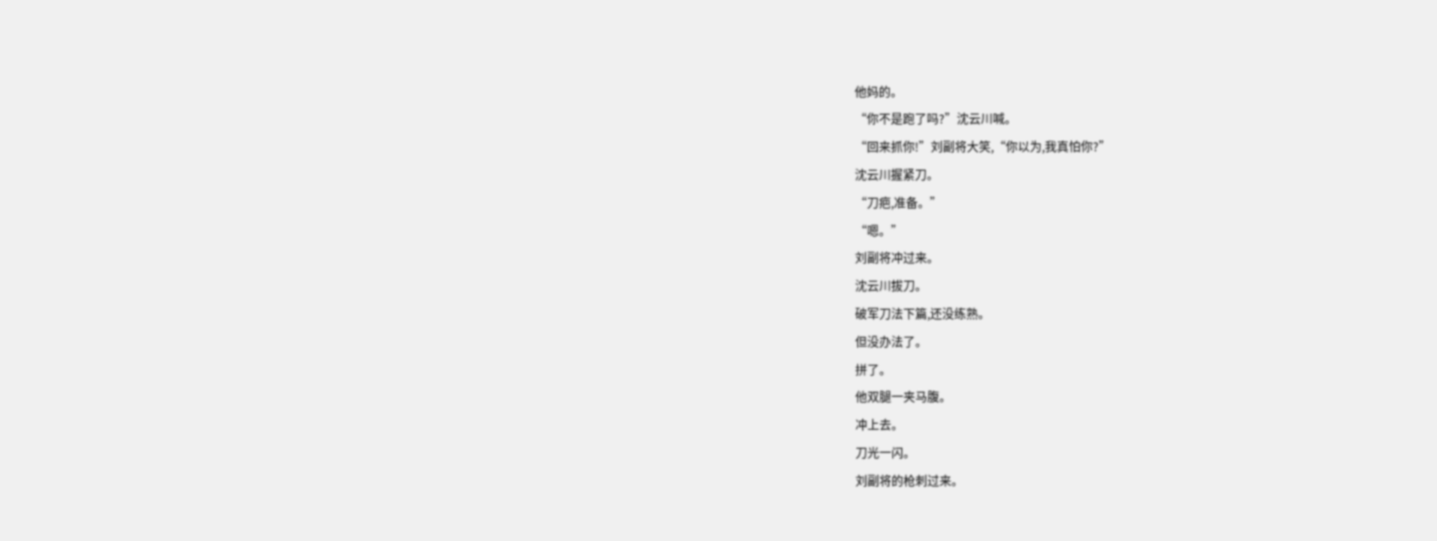他妈的。
“你不是跑了吗?”沈云川喊。
“回来抓你!”刘副将大笑,“你以为,我真怕你?”
沈云川握紧刀。
“刀疤,准备。”
“嗯。”
刘副将冲过来。
沈云川拔刀。
破军刀法下篇,还没练熟。
但没办法了。
拼了。
他双腿一夹马腹。
冲上去。
刀光一闪。
刘副将的枪刺过来。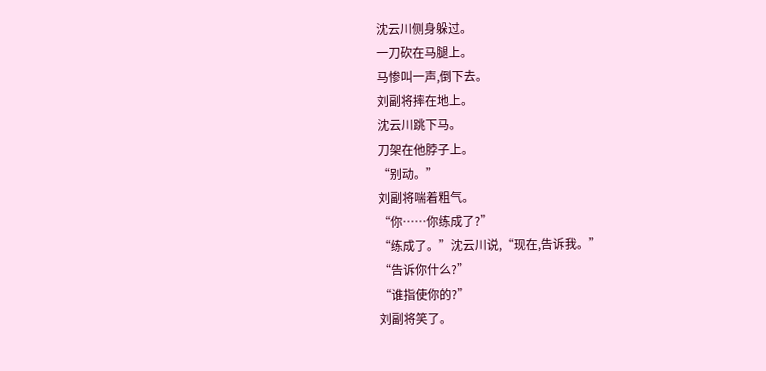沈云川侧身躲过。
一刀砍在马腿上。
马惨叫一声,倒下去。
刘副将摔在地上。
沈云川跳下马。
刀架在他脖子上。
“别动。”
刘副将喘着粗气。
“你……你练成了?”
“练成了。”沈云川说,“现在,告诉我。”
“告诉你什么?”
“谁指使你的?”
刘副将笑了。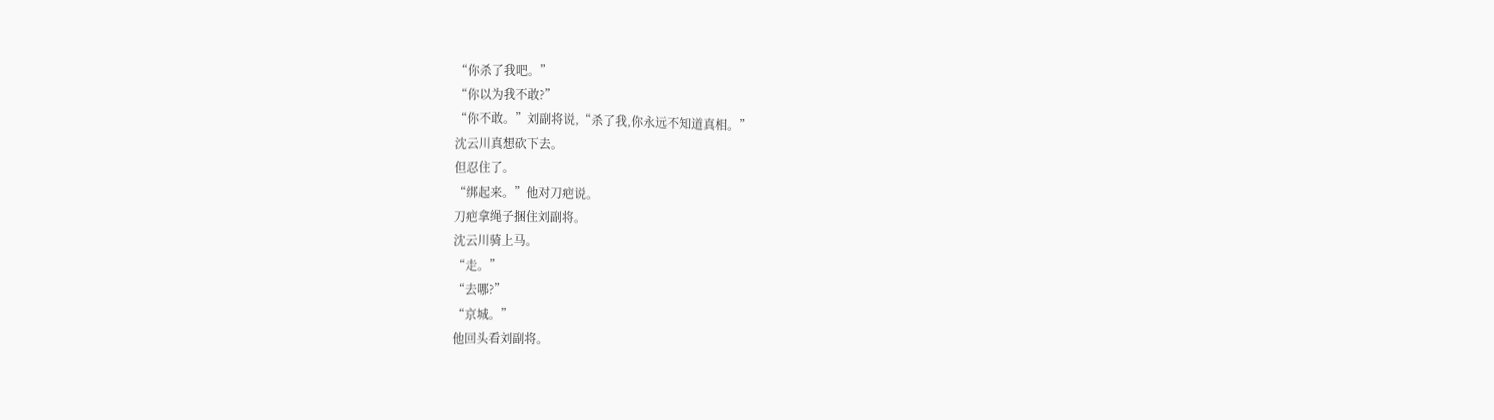“你杀了我吧。”
“你以为我不敢?”
“你不敢。”刘副将说,“杀了我,你永远不知道真相。”
沈云川真想砍下去。
但忍住了。
“绑起来。”他对刀疤说。
刀疤拿绳子捆住刘副将。
沈云川骑上马。
“走。”
“去哪?”
“京城。”
他回头看刘副将。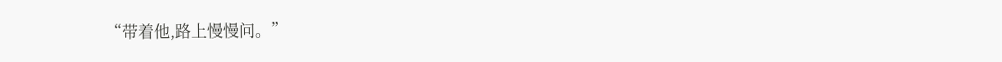“带着他,路上慢慢问。”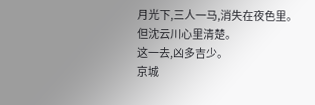月光下,三人一马,消失在夜色里。
但沈云川心里清楚。
这一去,凶多吉少。
京城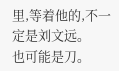里,等着他的,不一定是刘文远。
也可能是刀。